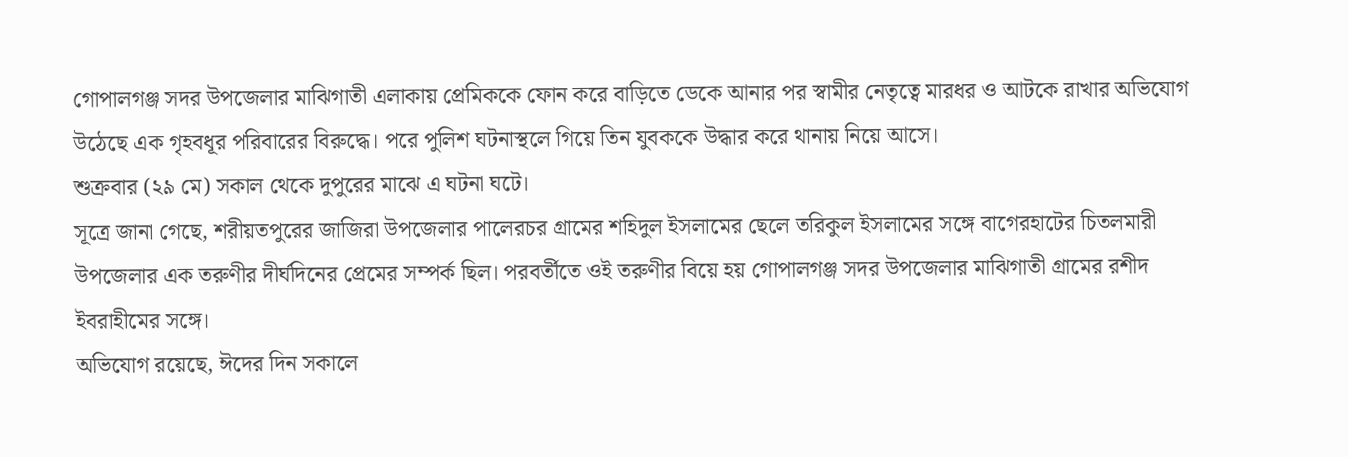গোপালগঞ্জ সদর উপজেলার মাঝিগাতী এলাকায় প্রেমিককে ফোন করে বাড়িতে ডেকে আনার পর স্বামীর নেতৃত্বে মারধর ও আটকে রাখার অভিযোগ উঠেছে এক গৃহবধূর পরিবারের বিরুদ্ধে। পরে পুলিশ ঘটনাস্থলে গিয়ে তিন যুবককে উদ্ধার করে থানায় নিয়ে আসে।
শুক্রবার (২৯ মে) সকাল থেকে দুপুরের মাঝে এ ঘটনা ঘটে।
সূত্রে জানা গেছে, শরীয়তপুরের জাজিরা উপজেলার পালেরচর গ্রামের শহিদুল ইসলামের ছেলে তরিকুল ইসলামের সঙ্গে বাগেরহাটের চিতলমারী উপজেলার এক তরুণীর দীর্ঘদিনের প্রেমের সম্পর্ক ছিল। পরবর্তীতে ওই তরুণীর বিয়ে হয় গোপালগঞ্জ সদর উপজেলার মাঝিগাতী গ্রামের রশীদ ইবরাহীমের সঙ্গে।
অভিযোগ রয়েছে, ঈদের দিন সকালে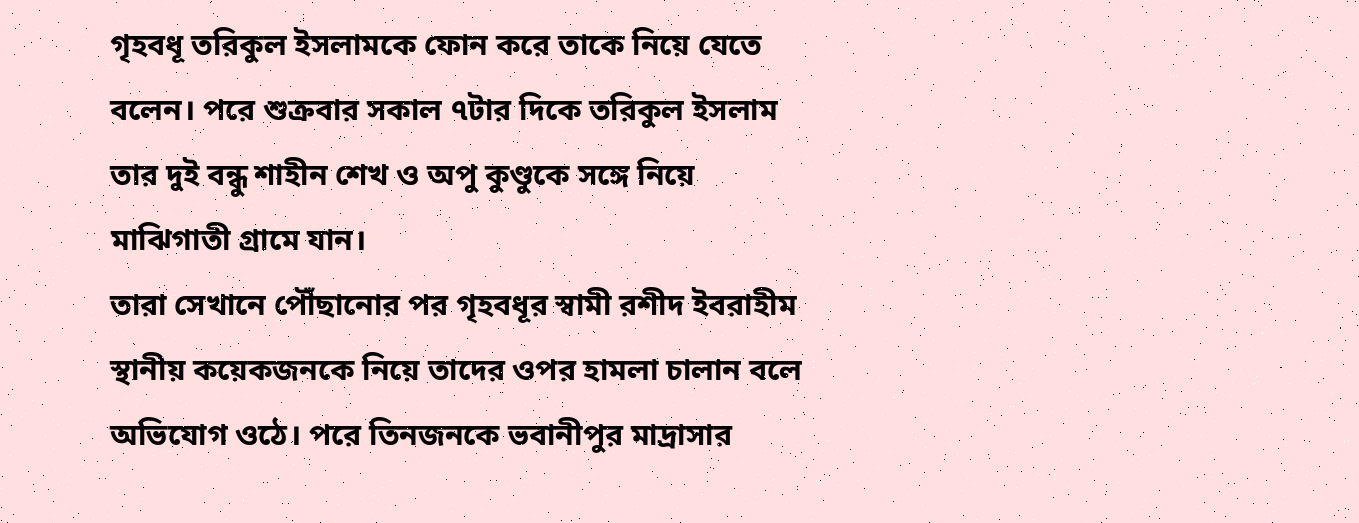গৃহবধূ তরিকুল ইসলামকে ফোন করে তাকে নিয়ে যেতে বলেন। পরে শুক্রবার সকাল ৭টার দিকে তরিকুল ইসলাম তার দুই বন্ধু শাহীন শেখ ও অপু কুণ্ডুকে সঙ্গে নিয়ে মাঝিগাতী গ্রামে যান।
তারা সেখানে পৌঁছানোর পর গৃহবধূর স্বামী রশীদ ইবরাহীম স্থানীয় কয়েকজনকে নিয়ে তাদের ওপর হামলা চালান বলে অভিযোগ ওঠে। পরে তিনজনকে ভবানীপুর মাদ্রাসার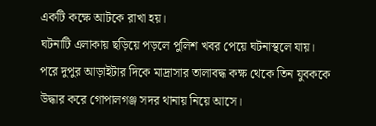একটি কক্ষে আটকে রাখা হয়।
ঘটনাটি এলাকায় ছড়িয়ে পড়লে পুলিশ খবর পেয়ে ঘটনাস্থলে যায়। পরে দুপুর আড়াইটার দিকে মাদ্রাসার তালাবদ্ধ কক্ষ থেকে তিন যুবককে উদ্ধার করে গোপালগঞ্জ সদর থানায় নিয়ে আসে।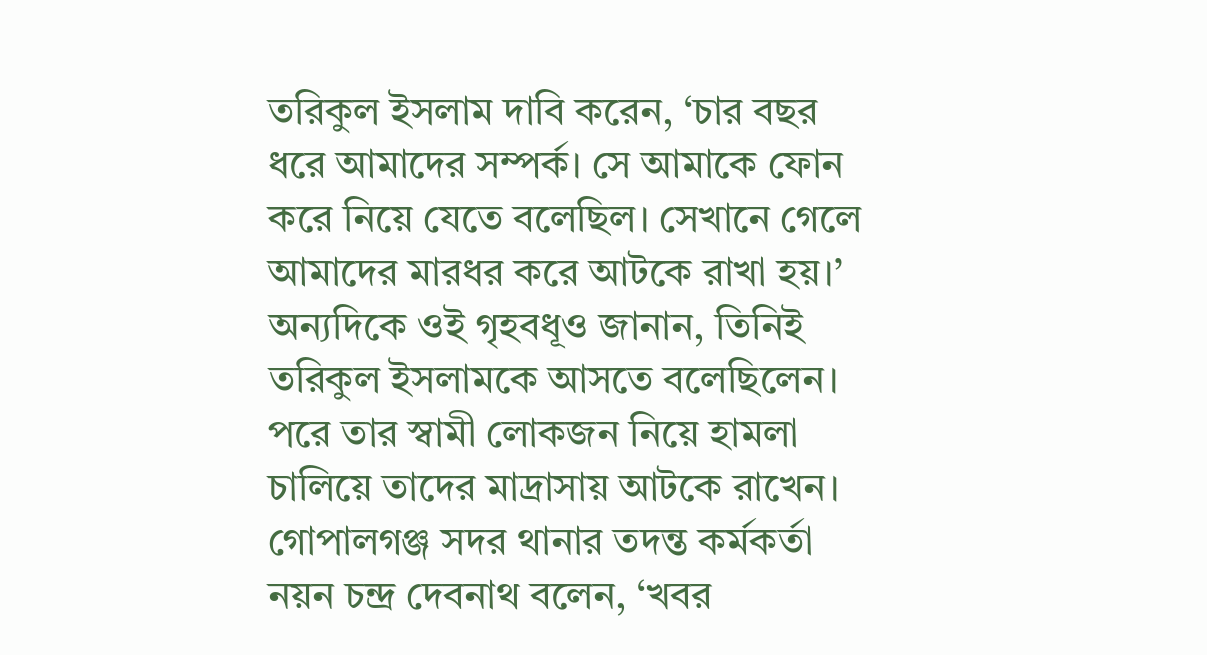তরিকুল ইসলাম দাবি করেন, ‘চার বছর ধরে আমাদের সম্পর্ক। সে আমাকে ফোন করে নিয়ে যেতে বলেছিল। সেখানে গেলে আমাদের মারধর করে আটকে রাখা হয়।’
অন্যদিকে ওই গৃহবধূও জানান, তিনিই তরিকুল ইসলামকে আসতে বলেছিলেন। পরে তার স্বামী লোকজন নিয়ে হামলা চালিয়ে তাদের মাদ্রাসায় আটকে রাখেন।
গোপালগঞ্জ সদর থানার তদন্ত কর্মকর্তা নয়ন চন্দ্র দেবনাথ বলেন, ‘খবর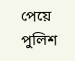পেয়ে পুলিশ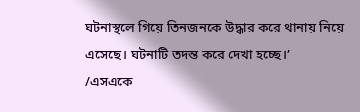ঘটনাস্থলে গিয়ে তিনজনকে উদ্ধার করে থানায় নিয়ে এসেছে। ঘটনাটি তদন্ত করে দেখা হচ্ছে।’
/এসএকে